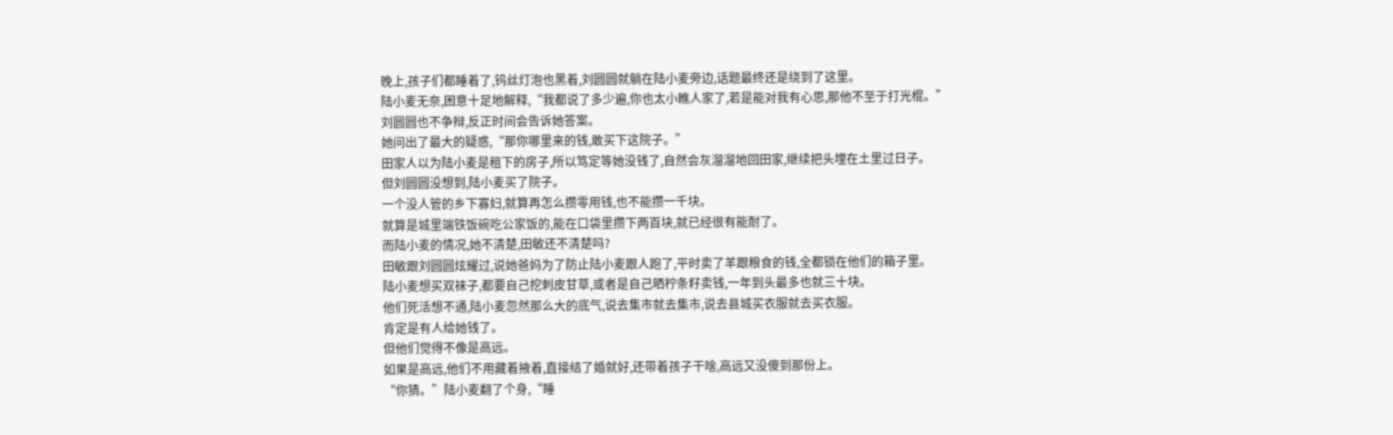晚上,孩子们都睡着了,钨丝灯泡也黑着,刘圆圆就躺在陆小麦旁边,话题最终还是绕到了这里。
陆小麦无奈,困意十足地解释,“我都说了多少遍,你也太小瞧人家了,若是能对我有心思,那他不至于打光棍。”
刘圆圆也不争辩,反正时间会告诉她答案。
她问出了最大的疑惑,“那你哪里来的钱,敢买下这院子。”
田家人以为陆小麦是租下的房子,所以笃定等她没钱了,自然会灰溜溜地回田家,继续把头埋在土里过日子。
但刘圆圆没想到,陆小麦买了院子。
一个没人管的乡下寡妇,就算再怎么攒零用钱,也不能攒一千块。
就算是城里端铁饭碗吃公家饭的,能在口袋里攒下两百块,就已经很有能耐了。
而陆小麦的情况,她不清楚,田敏还不清楚吗?
田敏跟刘圆圆炫耀过,说她爸妈为了防止陆小麦跟人跑了,平时卖了羊跟粮食的钱,全都锁在他们的箱子里。
陆小麦想买双袜子,都要自己挖刺皮甘草,或者是自己晒柠条籽卖钱,一年到头最多也就三十块。
他们死活想不通,陆小麦忽然那么大的底气,说去集市就去集市,说去县城买衣服就去买衣服。
肯定是有人给她钱了。
但他们觉得不像是高远。
如果是高远,他们不用藏着掖着,直接结了婚就好,还带着孩子干啥,高远又没傻到那份上。
“你猜。”陆小麦翻了个身,“睡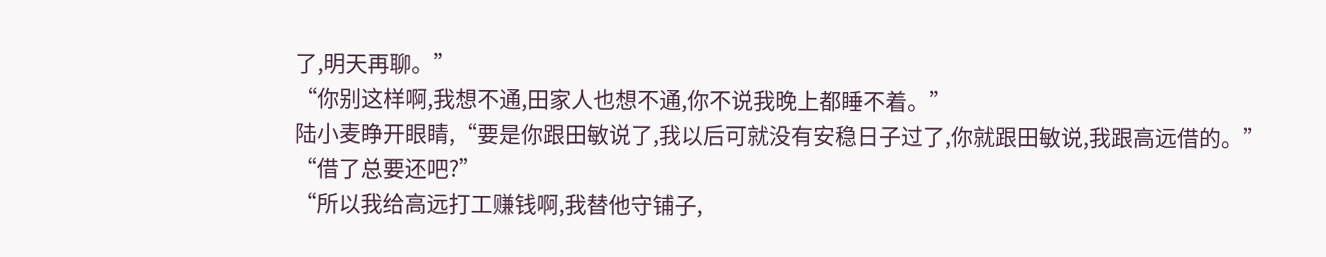了,明天再聊。”
“你别这样啊,我想不通,田家人也想不通,你不说我晚上都睡不着。”
陆小麦睁开眼睛,“要是你跟田敏说了,我以后可就没有安稳日子过了,你就跟田敏说,我跟高远借的。”
“借了总要还吧?”
“所以我给高远打工赚钱啊,我替他守铺子,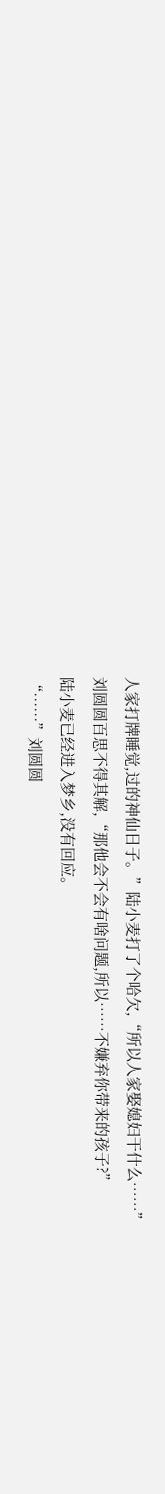人家打牌睡觉,过的神仙日子。”陆小麦打了个哈欠,“所以人家娶媳妇干什么……”
刘圆圆百思不得其解,“那他会不会有啥问题,所以……不嫌弃你带来的孩子?”
陆小麦已经进入梦乡,没有回应。
“……”刘圆圆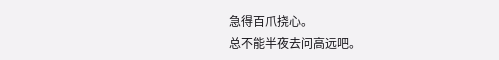急得百爪挠心。
总不能半夜去问高远吧。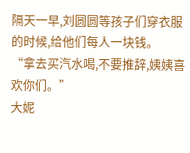隔天一早,刘圆圆等孩子们穿衣服的时候,给他们每人一块钱。
“拿去买汽水喝,不要推辞,姨姨喜欢你们。”
大妮